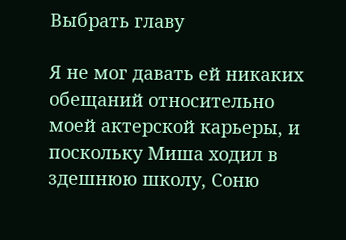Выбрать главу

Я не мог давать ей никаких обещаний относительно моей актерской карьеры, и поскольку Миша ходил в здешнюю школу, Соню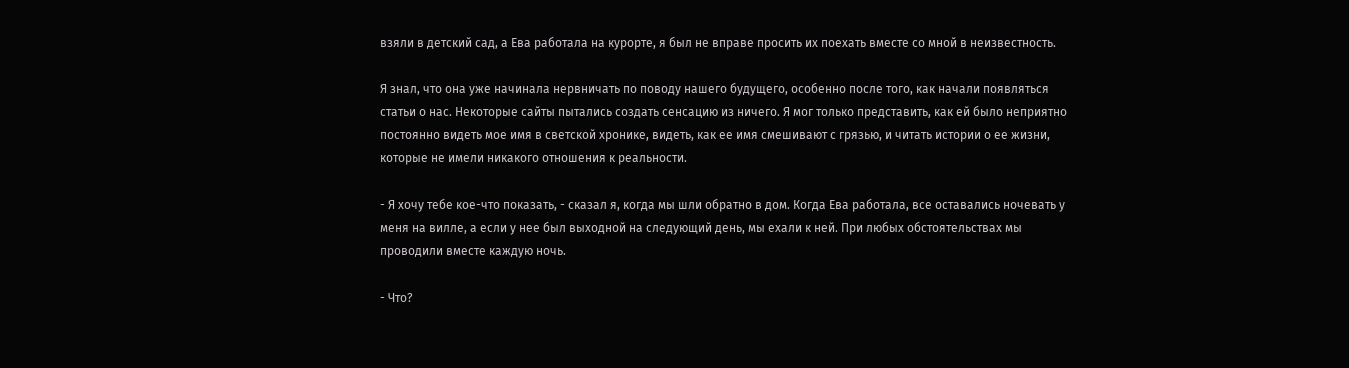взяли в детский сад, а Ева работала на курорте, я был не вправе просить их поехать вместе со мной в неизвестность.

Я знал, что она уже начинала нервничать по поводу нашего будущего, особенно после того, как начали появляться статьи о нас. Некоторые сайты пытались создать сенсацию из ничего. Я мог только представить, как ей было неприятно постоянно видеть мое имя в светской хронике, видеть, как ее имя смешивают с грязью, и читать истории о ее жизни, которые не имели никакого отношения к реальности.

- Я хочу тебе кое-что показать, - сказал я, когда мы шли обратно в дом. Когда Ева работала, все оставались ночевать у меня на вилле, а если у нее был выходной на следующий день, мы ехали к ней. При любых обстоятельствах мы проводили вместе каждую ночь.

- Что?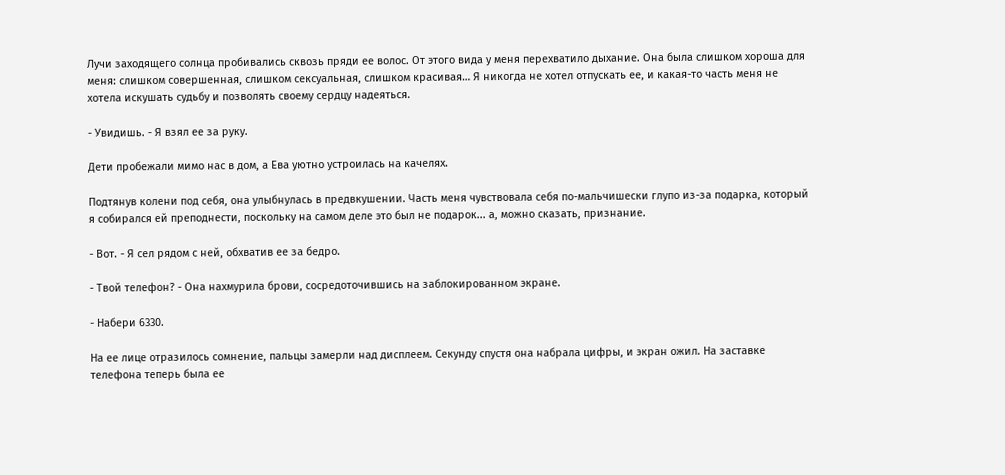Лучи заходящего солнца пробивались сквозь пряди ее волос. От этого вида у меня перехватило дыхание. Она была слишком хороша для меня: слишком совершенная, слишком сексуальная, слишком красивая… Я никогда не хотел отпускать ее, и какая-то часть меня не хотела искушать судьбу и позволять своему сердцу надеяться.

- Увидишь. - Я взял ее за руку.

Дети пробежали мимо нас в дом, а Ева уютно устроилась на качелях.

Подтянув колени под себя, она улыбнулась в предвкушении. Часть меня чувствовала себя по-мальчишески глупо из-за подарка, который я собирался ей преподнести, поскольку на самом деле это был не подарок... а, можно сказать, признание.

- Вот. - Я сел рядом с ней, обхватив ее за бедро.

- Твой телефон? - Она нахмурила брови, сосредоточившись на заблокированном экране.

- Набери 6330.

На ее лице отразилось сомнение, пальцы замерли над дисплеем. Секунду спустя она набрала цифры, и экран ожил. На заставке телефона теперь была ее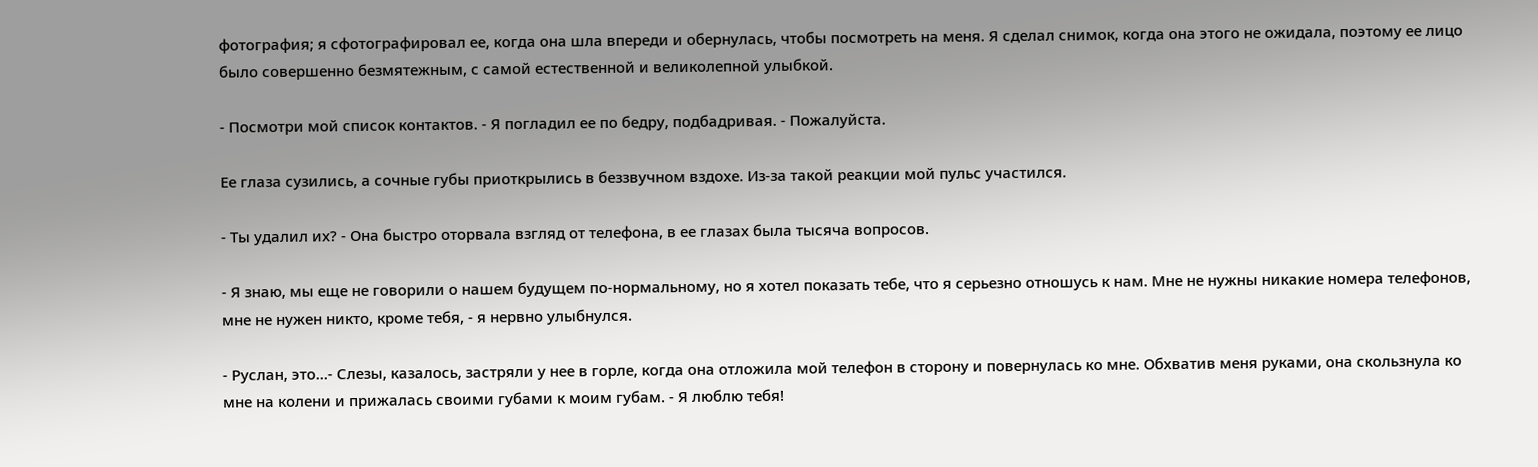фотография; я сфотографировал ее, когда она шла впереди и обернулась, чтобы посмотреть на меня. Я сделал снимок, когда она этого не ожидала, поэтому ее лицо было совершенно безмятежным, с самой естественной и великолепной улыбкой.

- Посмотри мой список контактов. - Я погладил ее по бедру, подбадривая. - Пожалуйста.

Ее глаза сузились, а сочные губы приоткрылись в беззвучном вздохе. Из-за такой реакции мой пульс участился.

- Ты удалил их? - Она быстро оторвала взгляд от телефона, в ее глазах была тысяча вопросов.

- Я знаю, мы еще не говорили о нашем будущем по-нормальному, но я хотел показать тебе, что я серьезно отношусь к нам. Мне не нужны никакие номера телефонов, мне не нужен никто, кроме тебя, - я нервно улыбнулся.

- Руслан, это…- Слезы, казалось, застряли у нее в горле, когда она отложила мой телефон в сторону и повернулась ко мне. Обхватив меня руками, она скользнула ко мне на колени и прижалась своими губами к моим губам. - Я люблю тебя!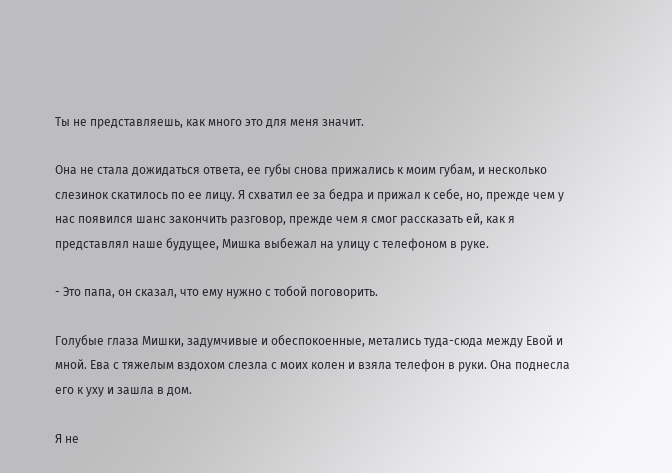Ты не представляешь, как много это для меня значит.

Она не стала дожидаться ответа, ее губы снова прижались к моим губам, и несколько слезинок скатилось по ее лицу. Я схватил ее за бедра и прижал к себе, но, прежде чем у нас появился шанс закончить разговор, прежде чем я смог рассказать ей, как я представлял наше будущее, Мишка выбежал на улицу с телефоном в руке.

- Это папа, он сказал, что ему нужно с тобой поговорить.

Голубые глаза Мишки, задумчивые и обеспокоенные, метались туда-сюда между Евой и мной. Ева с тяжелым вздохом слезла с моих колен и взяла телефон в руки. Она поднесла его к уху и зашла в дом.

Я не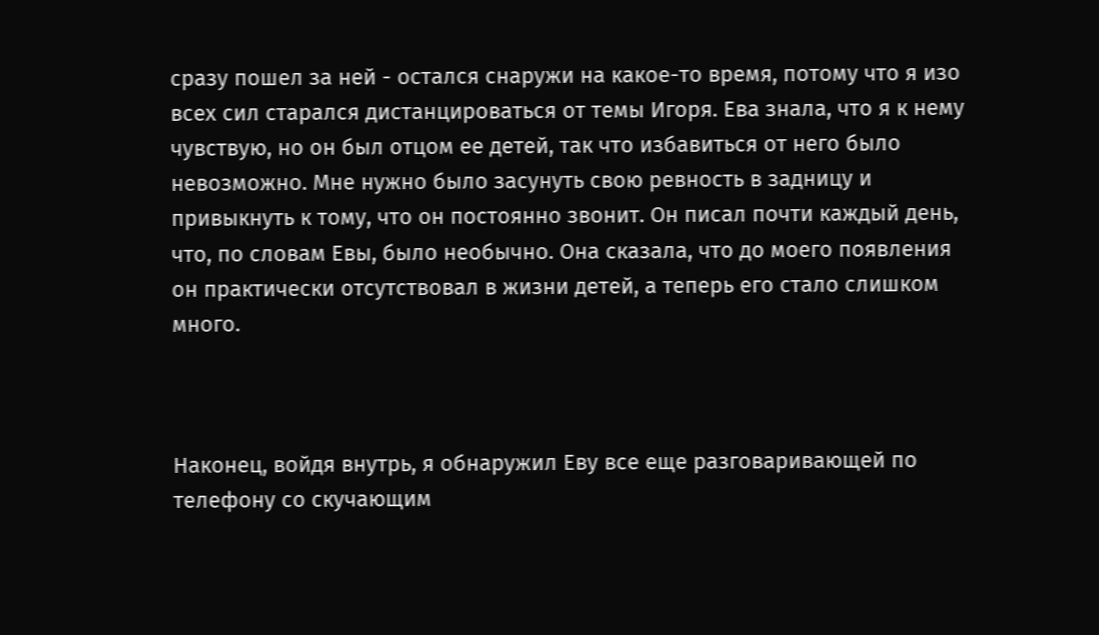сразу пошел за ней - остался снаружи на какое-то время, потому что я изо всех сил старался дистанцироваться от темы Игоря. Ева знала, что я к нему чувствую, но он был отцом ее детей, так что избавиться от него было невозможно. Мне нужно было засунуть свою ревность в задницу и привыкнуть к тому, что он постоянно звонит. Он писал почти каждый день, что, по словам Евы, было необычно. Она сказала, что до моего появления он практически отсутствовал в жизни детей, а теперь его стало слишком много.



Наконец, войдя внутрь, я обнаружил Еву все еще разговаривающей по телефону со скучающим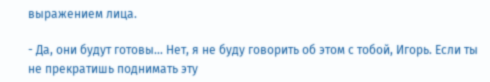выражением лица.

- Да, они будут готовы... Нет, я не буду говорить об этом с тобой, Игорь. Если ты не прекратишь поднимать эту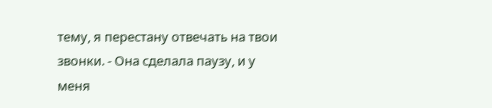тему, я перестану отвечать на твои звонки. - Она сделала паузу, и у меня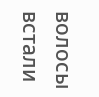волосы встали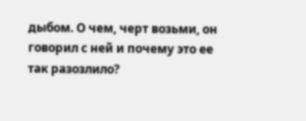дыбом. О чем, черт возьми, он говорил с ней и почему это ее так разозлило?